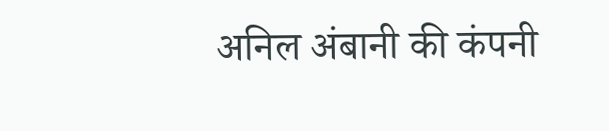अनिल अंबानी की कंपनी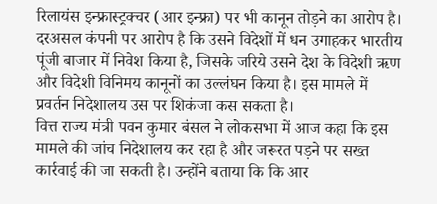रिलायंस इन्फ्रास्ट्रक्चर (आर इन्फ्रा) पर भी कानून तोड़ने का आरोप है।
दरअसल कंपनी पर आरोप है कि उसने विदेशों में धन उगाहकर भारतीय पूंजी बाजार में निवेश किया है, जिसके जरिये उसने देश के विदेशी ऋण और विदेशी विनिमय कानूनों का उल्लंघन किया है। इस मामले में प्रवर्तन निदेशालय उस पर शिकंजा कस सकता है।
वित्त राज्य मंत्री पवन कुमार बंसल ने लोकसभा में आज कहा कि इस मामले की जांच निदेशालय कर रहा है और जरूरत पड़ने पर सख्त कार्रवाई की जा सकती है। उन्होंने बताया कि कि आर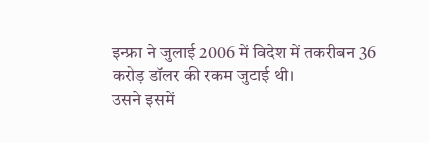इन्फ्रा ने जुलाई 2006 में विदेश में तकरीबन 36 करोड़ डॉलर की रकम जुटाई थी।
उसने इसमें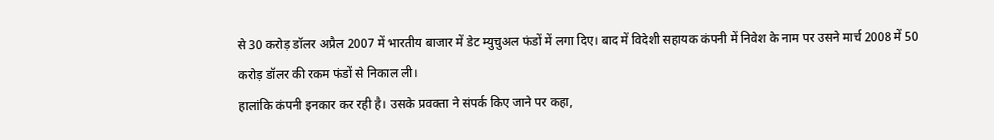से 30 करोड़ डॉलर अप्रैल 2007 में भारतीय बाजार में डेट म्युचुअल फंडों में लगा दिए। बाद में विदेशी सहायक कंपनी में निवेश के नाम पर उसने मार्च 2008 में 50 करोड़ डॉलर की रकम फंडों से निकाल ली।
हालांकि कंपनी इनकार कर रही है। उसके प्रवक्ता ने संपर्क किए जाने पर कहा,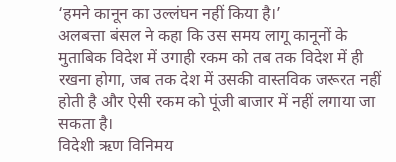‘हमने कानून का उल्लंघन नहीं किया है।’
अलबत्ता बंसल ने कहा कि उस समय लागू कानूनों के मुताबिक विदेश में उगाही रकम को तब तक विदेश में ही रखना होगा, जब तक देश में उसकी वास्तविक जरूरत नहीं होती है और ऐसी रकम को पूंजी बाजार में नहीं लगाया जा सकता है।
विदेशी ऋण विनिमय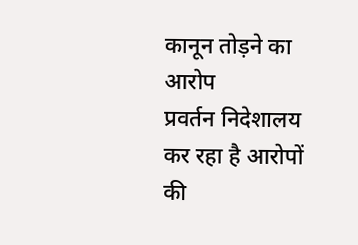कानून तोड़ने का आरोप
प्रवर्तन निदेशालय कर रहा है आरोपों की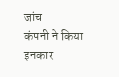जांच
कंपनी ने किया इनकार